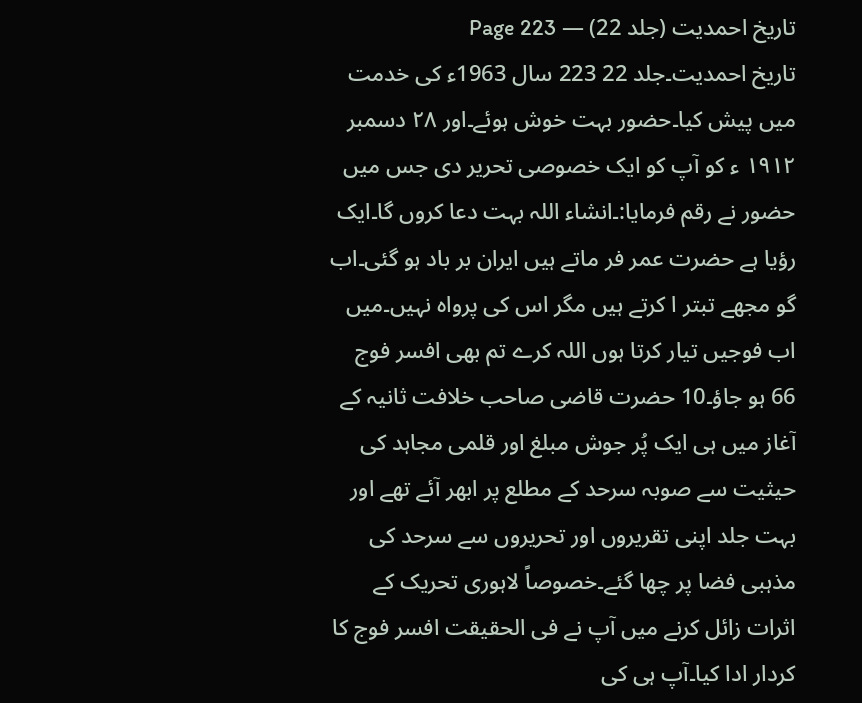تاریخ احمدیت (جلد 22) — Page 223
تاریخ احمدیت۔جلد 22 223 سال 1963ء کی خدمت میں پیش کیا۔حضور بہت خوش ہوئے۔اور ۲۸ دسمبر ۱۹۱۲ ء کو آپ کو ایک خصوصی تحریر دی جس میں حضور نے رقم فرمایا:۔انشاء اللہ بہت دعا کروں گا۔ایک رؤیا ہے حضرت عمر فر ماتے ہیں ایران بر باد ہو گئی۔اب گو مجھے تبتر ا کرتے ہیں مگر اس کی پرواہ نہیں۔میں اب فوجیں تیار کرتا ہوں اللہ کرے تم بھی افسر فوج 66 ہو جاؤ۔10 حضرت قاضی صاحب خلافت ثانیہ کے آغاز میں ہی ایک پُر جوش مبلغ اور قلمی مجاہد کی حیثیت سے صوبہ سرحد کے مطلع پر ابھر آئے تھے اور بہت جلد اپنی تقریروں اور تحریروں سے سرحد کی مذہبی فضا پر چھا گئے۔خصوصاً لاہوری تحریک کے اثرات زائل کرنے میں آپ نے فی الحقیقت افسر فوج کا کردار ادا کیا۔آپ ہی کی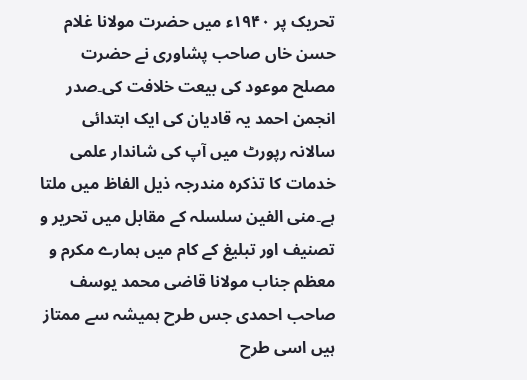تحریک پر ۱۹۴۰ء میں حضرت مولانا غلام حسن خاں صاحب پشاوری نے حضرت مصلح موعود کی بیعت خلافت کی۔صدر انجمن احمد یہ قادیان کی ایک ابتدائی سالانہ رپورٹ میں آپ کی شاندار علمی خدمات کا تذکرہ مندرجہ ذیل الفاظ میں ملتا ہے۔منی الفین سلسلہ کے مقابل میں تحریر و تصنیف اور تبلیغ کے کام میں ہمارے مکرم و معظم جناب مولانا قاضی محمد یوسف صاحب احمدی جس طرح ہمیشہ سے ممتاز ہیں اسی طرح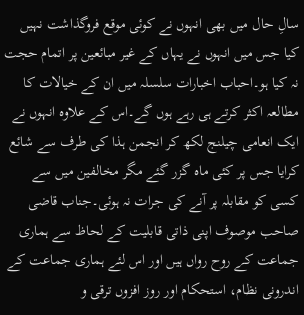سالِ حال میں بھی انہوں نے کوئی موقع فروگذاشت نہیں کیا جس میں انہوں نے یہاں کے غیر مبائعین پر اتمام حجت نہ کیا ہو۔احباب اخبارات سلسلہ میں ان کے خیالات کا مطالعہ اکثر کرتے ہی رہے ہوں گے۔اس کے علاوہ انہوں نے ایک انعامی چیلنج لکھ کر انجمن ہذا کی طرف سے شائع کرایا جس پر کئی ماہ گزر گئے مگر مخالفین میں سے کسی کو مقابلہ پر آنے کی جرات نہ ہوئی۔جناب قاضی صاحب موصوف اپنی ذاتی قابلیت کے لحاظ سے ہماری جماعت کے روح رواں ہیں اور اس لئے ہماری جماعت کے اندرونی نظام، استحکام اور روز افزوں ترقی و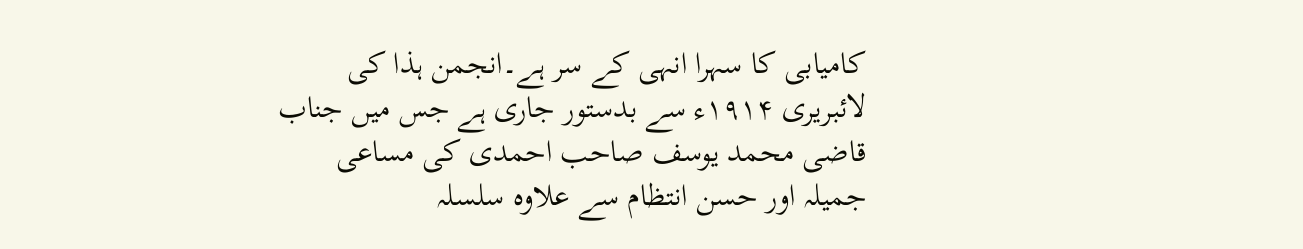کامیابی کا سہرا انہی کے سر ہے۔انجمن ہذا کی لائبریری ۱۹۱۴ء سے بدستور جاری ہے جس میں جناب قاضی محمد یوسف صاحب احمدی کی مساعی جمیلہ اور حسن انتظام سے علاوہ سلسلہ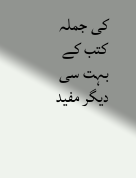کی جملہ کتب کے بہت سی دیگر مفید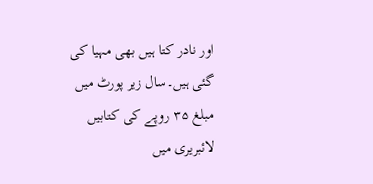اور نادر کتا ہیں بھی مہیا کی گئی ہیں۔سال زیر پورٹ میں مبلغ ۳۵ روپے کی کتابیں لائبریری میں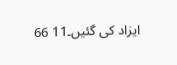ایزاد کی گئیں۔11 66